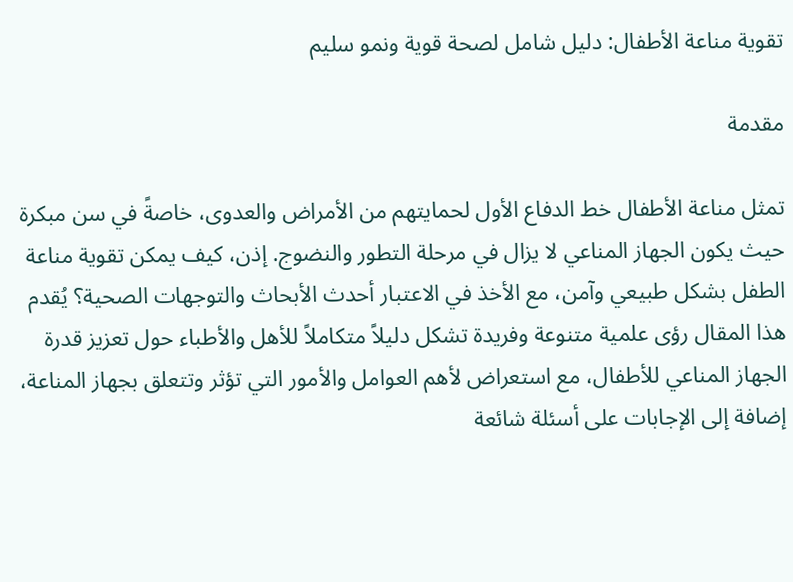تقوية مناعة الأطفال: دليل شامل لصحة قوية ونمو سليم

مقدمة

تمثل مناعة الأطفال خط الدفاع الأول لحمايتهم من الأمراض والعدوى، خاصةً في سن مبكرة حيث يكون الجهاز المناعي لا يزال في مرحلة التطور والنضوج. إذن، كيف يمكن تقوية مناعة الطفل بشكل طبيعي وآمن، مع الأخذ في الاعتبار أحدث الأبحاث والتوجهات الصحية؟ يُقدم هذا المقال رؤى علمية متنوعة وفريدة تشكل دليلاً متكاملاً للأهل والأطباء حول تعزيز قدرة الجهاز المناعي للأطفال، مع استعراض لأهم العوامل والأمور التي تؤثر وتتعلق بجهاز المناعة، إضافة إلى الإجابات على أسئلة شائعة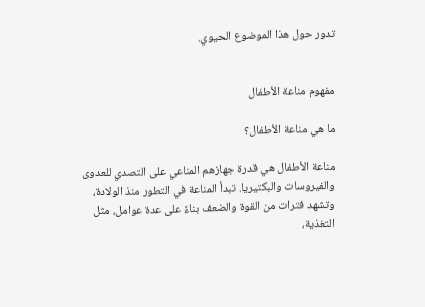تدور حول هذا الموضوع الحيوي.


مفهوم مناعة الأطفال

ما هي مناعة الأطفال؟

مناعة الأطفال هي قدرة جهازهم المناعي على التصدي للعدوى والفيروسات والبكتيريا. تبدأ المناعة في التطور منذ الولادة، وتشهد فترات من القوة والضعف بناءً على عدة عوامل، مثل التغذية،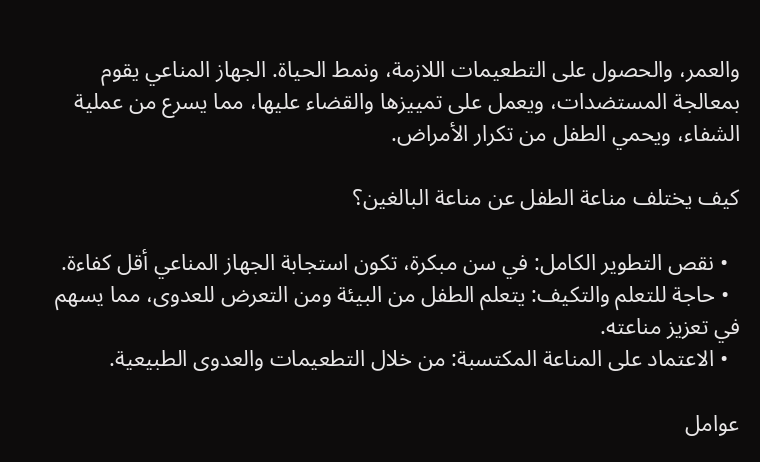والعمر، والحصول على التطعيمات اللازمة، ونمط الحياة. الجهاز المناعي يقوم بمعالجة المستضدات، ويعمل على تمييزها والقضاء عليها، مما يسرع من عملية الشفاء، ويحمي الطفل من تكرار الأمراض.

كيف يختلف مناعة الطفل عن مناعة البالغين؟

  • نقص التطوير الكامل: في سن مبكرة، تكون استجابة الجهاز المناعي أقل كفاءة.
  • حاجة للتعلم والتكيف: يتعلم الطفل من البيئة ومن التعرض للعدوى، مما يسهم في تعزيز مناعته.
  • الاعتماد على المناعة المكتسبة: من خلال التطعيمات والعدوى الطبيعية.

عوامل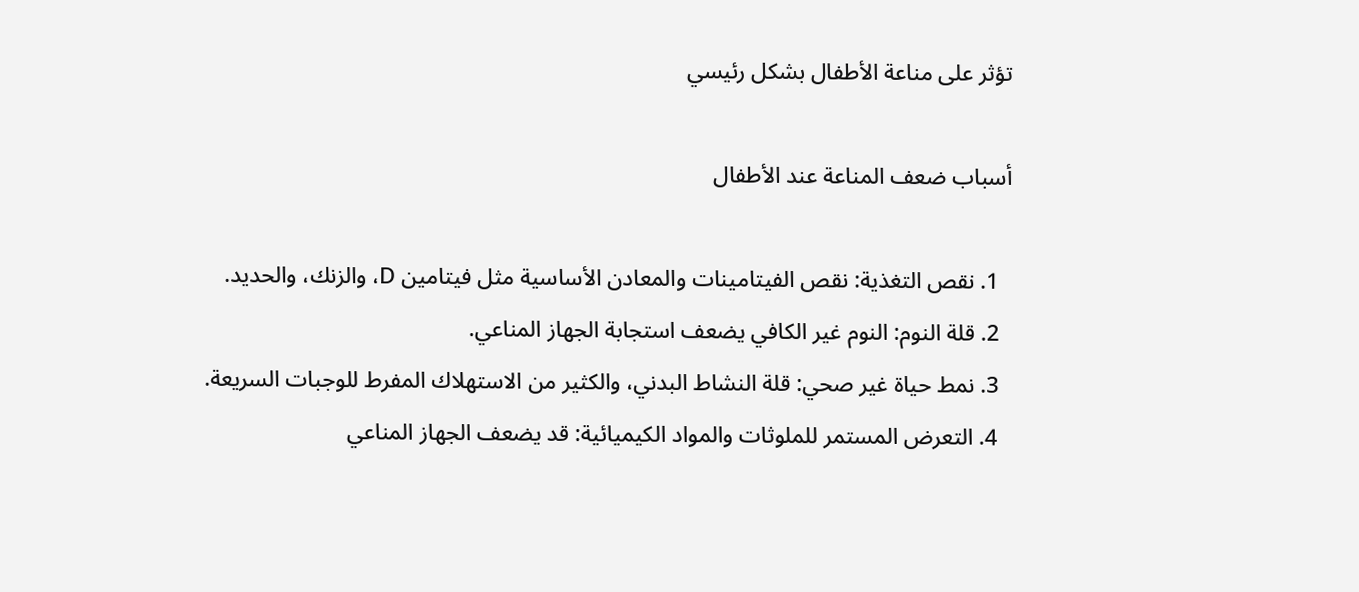تؤثر على مناعة الأطفال بشكل رئيسي

أسباب ضعف المناعة عند الأطفال

  1. نقص التغذية: نقص الفيتامينات والمعادن الأساسية مثل فيتامين D، والزنك، والحديد.
  2. قلة النوم: النوم غير الكافي يضعف استجابة الجهاز المناعي.
  3. نمط حياة غير صحي: قلة النشاط البدني، والكثير من الاستهلاك المفرط للوجبات السريعة.
  4. التعرض المستمر للملوثات والمواد الكيميائية: قد يضعف الجهاز المناعي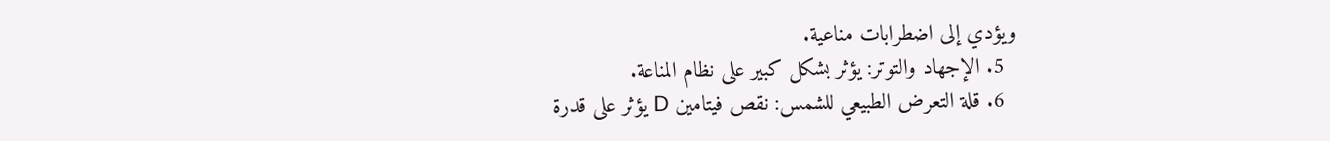ويؤدي إلى اضطرابات مناعية.
  5. الإجهاد والتوتر: يؤثر بشكل كبير على نظام المناعة.
  6. قلة التعرض الطبيعي للشمس: نقص فيتامين D يؤثر على قدرة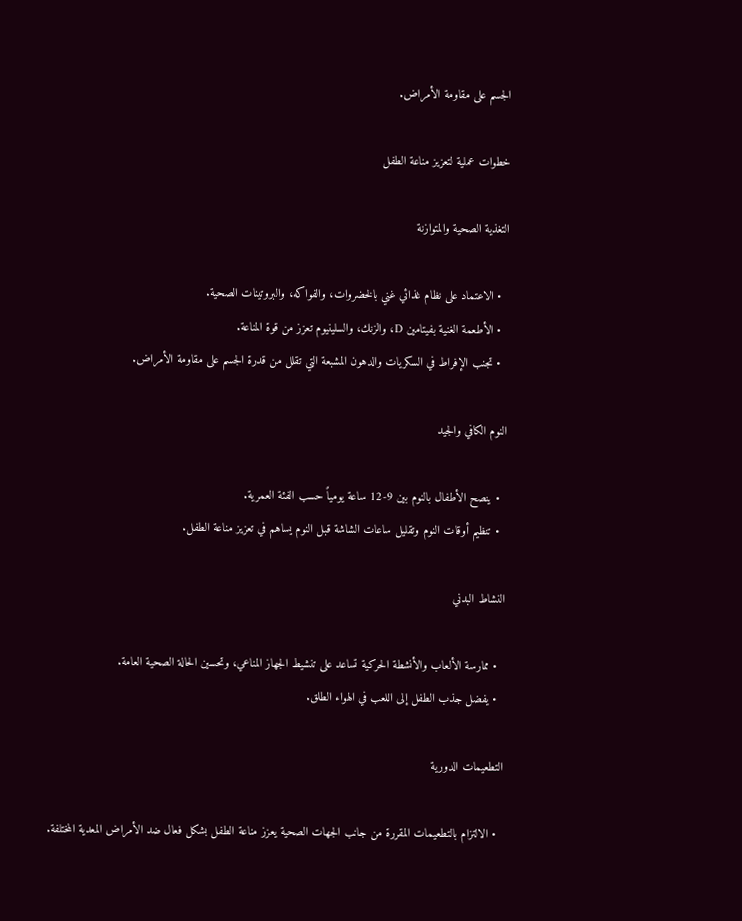الجسم على مقاومة الأمراض.

خطوات عملية لتعزيز مناعة الطفل

التغذية الصحية والمتوازنة

  • الاعتماد على نظام غذائي غني بالخضروات، والفواكه، والبروتينات الصحية.
  • الأطعمة الغنية بفيتامين D، والزنك، والسلينيوم تعزز من قوة المناعة.
  • تجنب الإفراط في السكريات والدهون المشبعة التي تقلل من قدرة الجسم على مقاومة الأمراض.

النوم الكافي والجيد

  • ينصح الأطفال بالنوم بين 9-12 ساعة يومياً حسب الفئة العمرية.
  • تنظيم أوقات النوم وتقليل ساعات الشاشة قبل النوم يساهم في تعزيز مناعة الطفل.

النشاط البدني

  • ممارسة الألعاب والأنشطة الحركية تساعد على تنشيط الجهاز المناعي، وتحسين الحالة الصحية العامة.
  • يفضل جذب الطفل إلى اللعب في الهواء الطلق.

التطعيمات الدورية

  • الالتزام بالتطعيمات المقررة من جانب الجهات الصحية يعزز مناعة الطفل بشكل فعال ضد الأمراض المعدية المختلفة.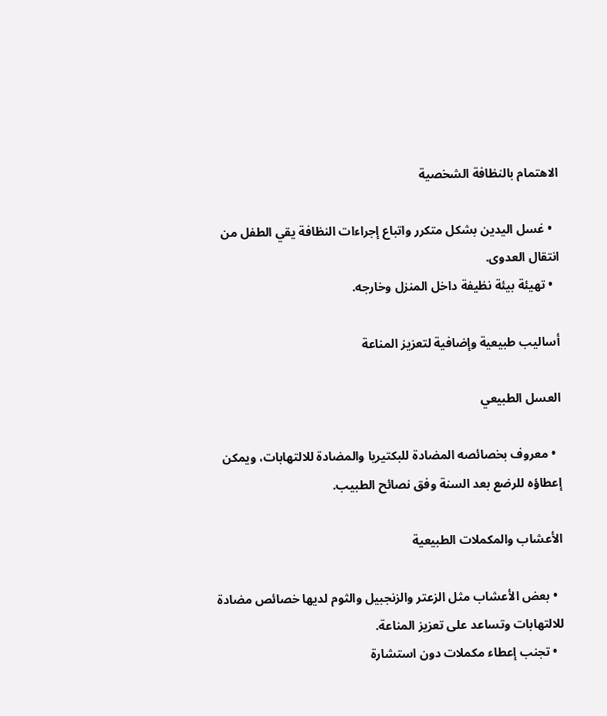الاهتمام بالنظافة الشخصية

  • غسل اليدين بشكل متكرر واتباع إجراءات النظافة يقي الطفل من انتقال العدوى.
  • تهيئة بيئة نظيفة داخل المنزل وخارجه.

أساليب طبيعية وإضافية لتعزيز المناعة

العسل الطبيعي

  • معروف بخصائصه المضادة للبكتيريا والمضادة للالتهابات، ويمكن إعطاؤه للرضع بعد السنة وفق نصائح الطبيب.

الأعشاب والمكملات الطبيعية

  • بعض الأعشاب مثل الزعتر والزنجبيل والثوم لديها خصائص مضادة للالتهابات وتساعد على تعزيز المناعة.
  • تجنب إعطاء مكملات دون استشارة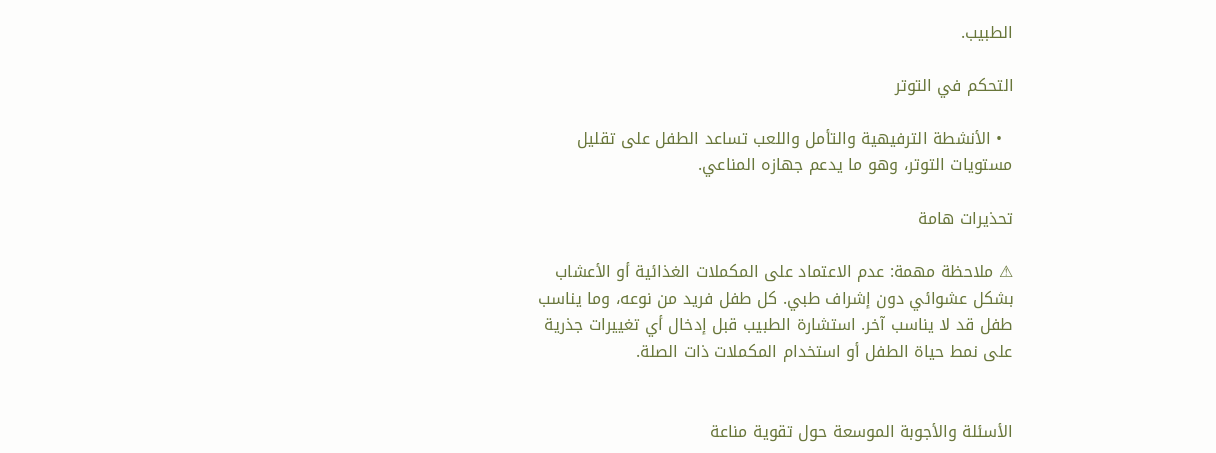الطبيب.

التحكم في التوتر

  • الأنشطة الترفيهية والتأمل واللعب تساعد الطفل على تقليل مستويات التوتر، وهو ما يدعم جهازه المناعي.

تحذيرات هامة

⚠ ملاحظة مهمة: عدم الاعتماد على المكملات الغذائية أو الأعشاب بشكل عشوائي دون إشراف طبي. كل طفل فريد من نوعه، وما يناسب طفل قد لا يناسب آخر. استشارة الطبيب قبل إدخال أي تغييرات جذرية على نمط حياة الطفل أو استخدام المكملات ذات الصلة.


الأسئلة والأجوبة الموسعة حول تقوية مناعة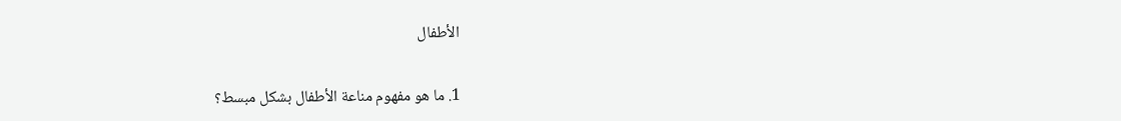الأطفال

1. ما هو مفهوم مناعة الأطفال بشكل مبسط؟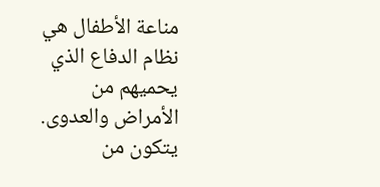مناعة الأطفال هي نظام الدفاع الذي يحميهم من الأمراض والعدوى. يتكون من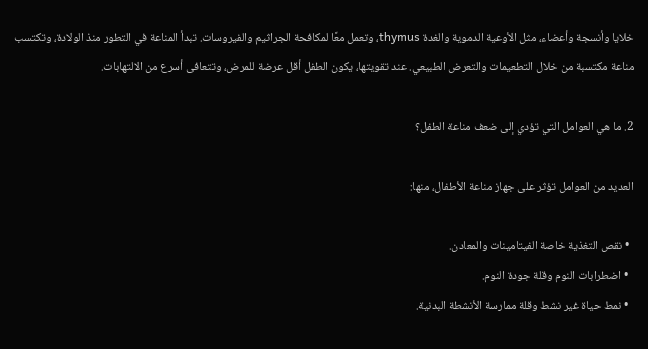خلايا وأنسجة وأعضاء، مثل الأوعية الدموية والغدة thymus، وتعمل معًا لمكافحة الجراثيم والفيروسات. تبدأ المناعة في التطور منذ الولادة، وتكتسب مناعة مكتسبة من خلال التطعيمات والتعرض الطبيعي. عند تقويتها، يكون الطفل أقل عرضة للمرض، وتتعافى أسرع من الالتهابات.

2. ما هي العوامل التي تؤدي إلى ضعف مناعة الطفل؟

العديد من العوامل تؤثر على جهاز مناعة الأطفال، منها:

  • نقص التغذية خاصة الفيتامينات والمعادن.
  • اضطرابات النوم وقلة جودة النوم.
  • نمط حياة غير نشط وقلة ممارسة الأنشطة البدنية.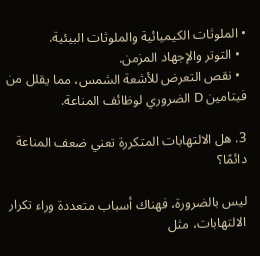• الملوثات الكيميائية والملوثات البيئية.
  • التوتر والإجهاد المزمن.
  • نقص التعرض للأشعة الشمس، مما يقلل من فيتامين D الضروري لوظائف المناعة.

3. هل الالتهابات المتكررة تعني ضعف المناعة دائمًا؟

ليس بالضرورة، فهناك أسباب متعددة وراء تكرار الالتهابات، مثل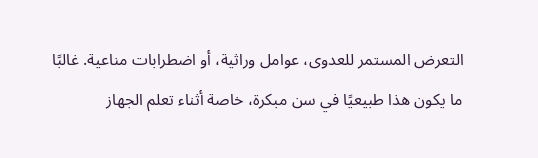التعرض المستمر للعدوى، عوامل وراثية، أو اضطرابات مناعية. غالبًا ما يكون هذا طبيعيًا في سن مبكرة، خاصة أثناء تعلم الجهاز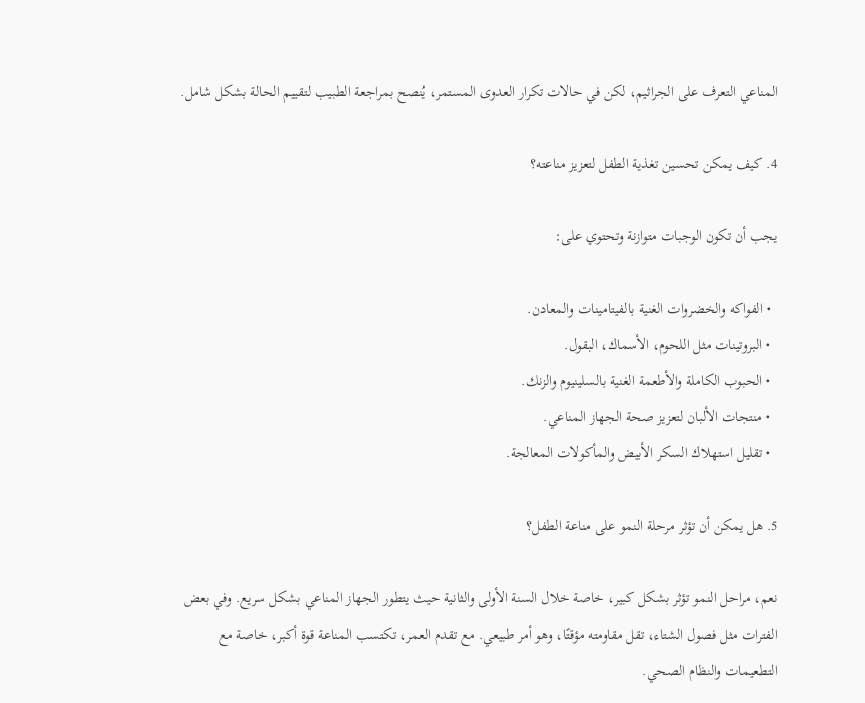المناعي التعرف على الجراثيم، لكن في حالات تكرار العدوى المستمر، يُنصح بمراجعة الطبيب لتقييم الحالة بشكل شامل.

4. كيف يمكن تحسين تغذية الطفل لتعزيز مناعته؟

يجب أن تكون الوجبات متوازنة وتحتوي على:

  • الفواكه والخضروات الغنية بالفيتامينات والمعادن.
  • البروتينات مثل اللحوم، الأسماك، البقول.
  • الحبوب الكاملة والأطعمة الغنية بالسلينيوم والزنك.
  • منتجات الألبان لتعزيز صحة الجهاز المناعي.
  • تقليل استهلاك السكر الأبيض والمأكولات المعالجة.

5. هل يمكن أن تؤثر مرحلة النمو على مناعة الطفل؟

نعم، مراحل النمو تؤثر بشكل كبير، خاصة خلال السنة الأولى والثانية حيث يتطور الجهاز المناعي بشكل سريع. وفي بعض الفترات مثل فصول الشتاء، تقل مقاومته مؤقتًا، وهو أمر طبيعي. مع تقدم العمر، تكتسب المناعة قوة أكبر، خاصة مع التطعيمات والنظام الصحي.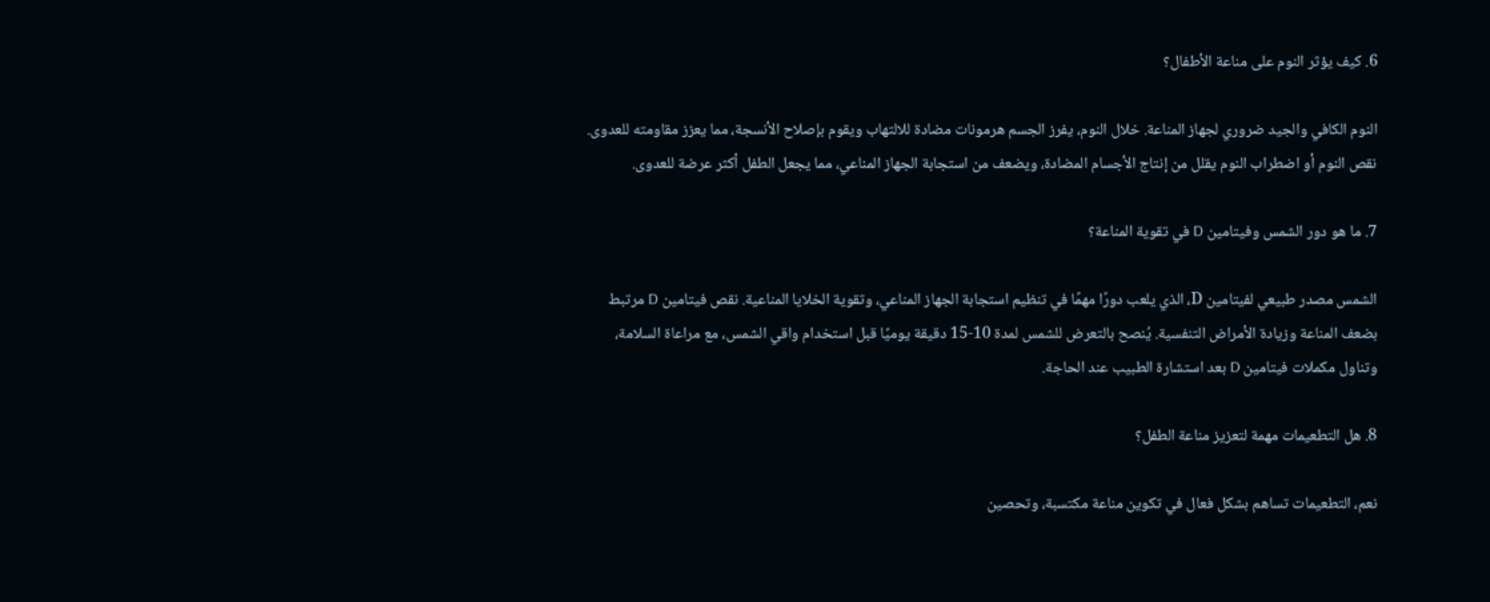6. كيف يؤثر النوم على مناعة الأطفال؟

النوم الكافي والجيد ضروري لجهاز المناعة. خلال النوم، يفرز الجسم هرمونات مضادة للالتهاب ويقوم بإصلاح الأنسجة، مما يعزز مقاومته للعدوى. نقص النوم أو اضطراب النوم يقلل من إنتاج الأجسام المضادة، ويضعف من استجابة الجهاز المناعي، مما يجعل الطفل أكثر عرضة للعدوى.

7. ما هو دور الشمس وفيتامين D في تقوية المناعة؟

الشمس مصدر طبيعي لفيتامين D، الذي يلعب دورًا مهمًا في تنظيم استجابة الجهاز المناعي، وتقوية الخلايا المناعية. نقص فيتامين D مرتبط بضعف المناعة وزيادة الأمراض التنفسية. يُنصح بالتعرض للشمس لمدة 10-15 دقيقة يوميًا قبل استخدام واقي الشمس، مع مراعاة السلامة، وتناول مكملات فيتامين D بعد استشارة الطبيب عند الحاجة.

8. هل التطعيمات مهمة لتعزيز مناعة الطفل؟

نعم، التطعيمات تساهم بشكل فعال في تكوين مناعة مكتسبة، وتحصين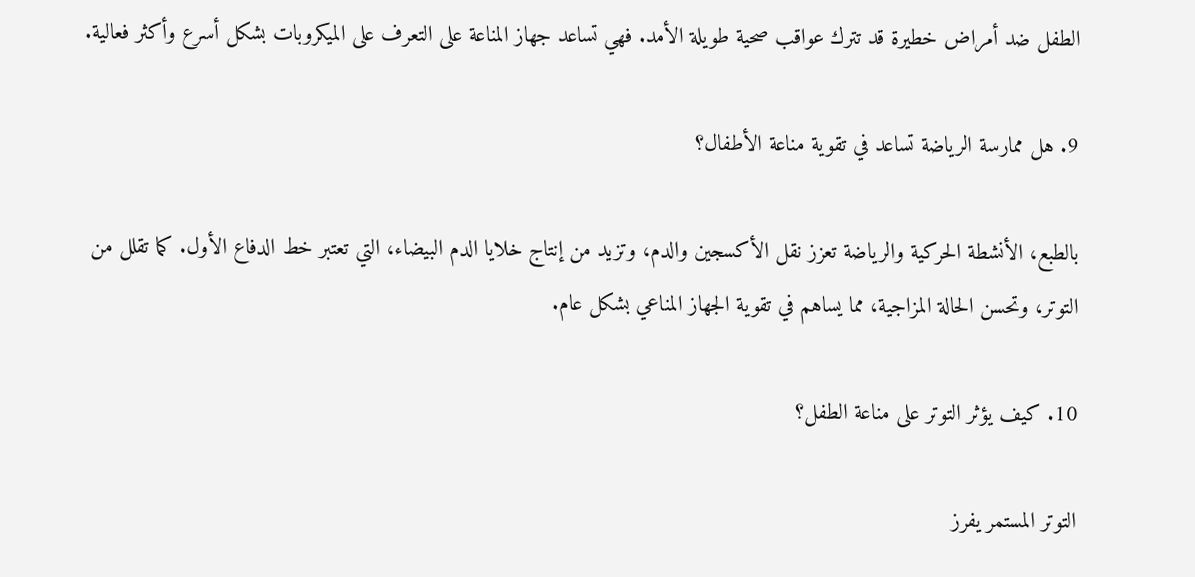الطفل ضد أمراض خطيرة قد تترك عواقب صحية طويلة الأمد. فهي تساعد جهاز المناعة على التعرف على الميكروبات بشكل أسرع وأكثر فعالية.

9. هل ممارسة الرياضة تساعد في تقوية مناعة الأطفال؟

بالطبع، الأنشطة الحركية والرياضة تعزز نقل الأكسجين والدم، وتزيد من إنتاج خلايا الدم البيضاء، التي تعتبر خط الدفاع الأول. كما تقلل من التوتر، وتحسن الحالة المزاجية، مما يساهم في تقوية الجهاز المناعي بشكل عام.

10. كيف يؤثر التوتر على مناعة الطفل؟

التوتر المستمر يفرز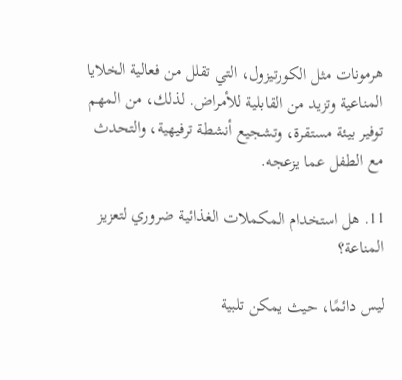هرمونات مثل الكورتيزول، التي تقلل من فعالية الخلايا المناعية وتزيد من القابلية للأمراض. لذلك، من المهم توفير بيئة مستقرة، وتشجيع أنشطة ترفيهية، والتحدث مع الطفل عما يزعجه.

11. هل استخدام المكملات الغذائية ضروري لتعزيز المناعة؟

ليس دائمًا، حيث يمكن تلبية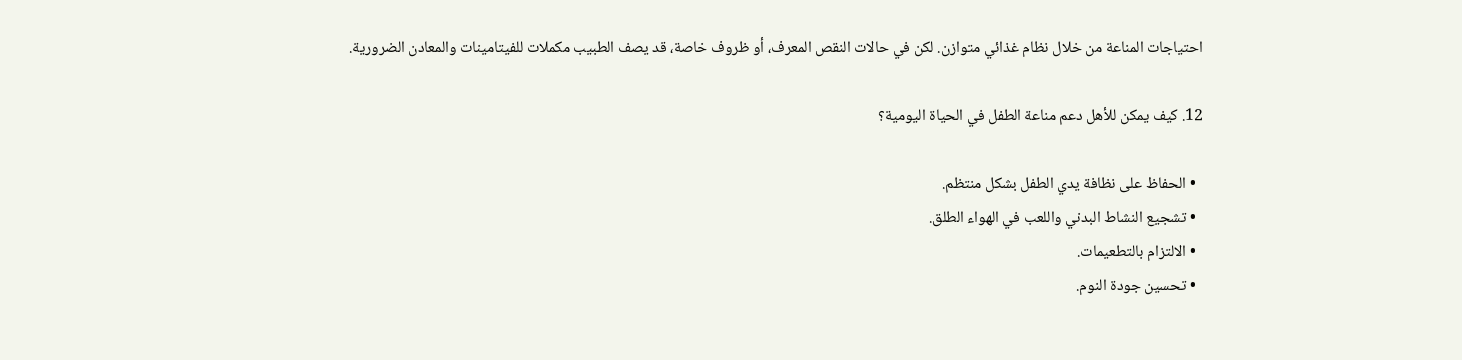احتياجات المناعة من خلال نظام غذائي متوازن. لكن في حالات النقص المعرف، أو ظروف خاصة، قد يصف الطبيب مكملات للفيتامينات والمعادن الضرورية.

12. كيف يمكن للأهل دعم مناعة الطفل في الحياة اليومية؟

  • الحفاظ على نظافة يدي الطفل بشكل منتظم.
  • تشجيع النشاط البدني واللعب في الهواء الطلق.
  • الالتزام بالتطعيمات.
  • تحسين جودة النوم.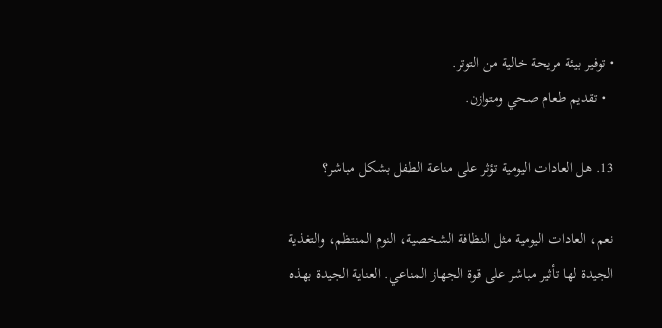• توفير بيئة مريحة خالية من التوتر.
  • تقديم طعام صحي ومتوازن.

13. هل العادات اليومية تؤثر على مناعة الطفل بشكل مباشر؟

نعم، العادات اليومية مثل النظافة الشخصية، النوم المنتظم، والتغذية الجيدة لها تأثير مباشر على قوة الجهاز المناعي. العناية الجيدة بهذه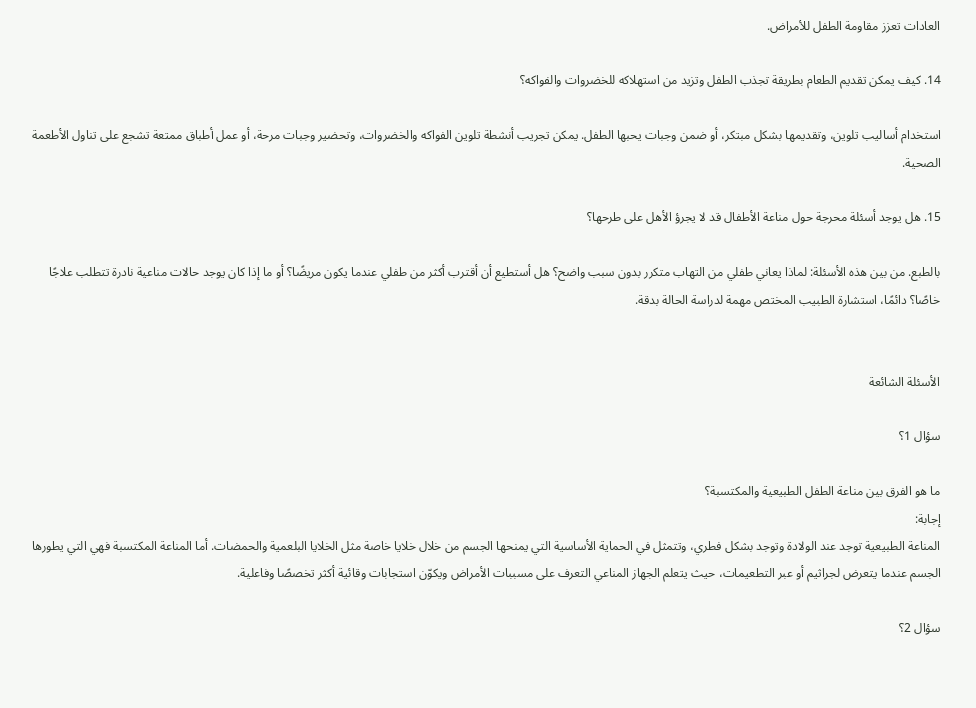العادات تعزز مقاومة الطفل للأمراض.

14. كيف يمكن تقديم الطعام بطريقة تجذب الطفل وتزيد من استهلاكه للخضروات والفواكه؟

استخدام أساليب تلوين، وتقديمها بشكل مبتكر، أو ضمن وجبات يحبها الطفل. يمكن تجريب أنشطة تلوين الفواكه والخضروات، وتحضير وجبات مرحة، أو عمل أطباق ممتعة تشجع على تناول الأطعمة الصحية.

15. هل يوجد أسئلة محرجة حول مناعة الأطفال قد لا يجرؤ الأهل على طرحها؟

بالطبع. من بين هذه الأسئلة: لماذا يعاني طفلي من التهاب متكرر بدون سبب واضح؟ هل أستطيع أن أقترب أكثر من طفلي عندما يكون مريضًا؟ أو ما إذا كان يوجد حالات مناعية نادرة تتطلب علاجًا خاصًا؟ دائمًا، استشارة الطبيب المختص مهمة لدراسة الحالة بدقة.


الأسئلة الشائعة

سؤال 1؟

ما هو الفرق بين مناعة الطفل الطبيعية والمكتسبة؟
إجابة:
المناعة الطبيعية توجد عند الولادة وتوجد بشكل فطري، وتتمثل في الحماية الأساسية التي يمنحها الجسم من خلال خلايا خاصة مثل الخلايا البلعمية والحمضات. أما المناعة المكتسبة فهي التي يطورها الجسم عندما يتعرض لجراثيم أو عبر التطعيمات، حيث يتعلم الجهاز المناعي التعرف على مسببات الأمراض ويكوّن استجابات وقائية أكثر تخصصًا وفاعلية.

سؤال 2؟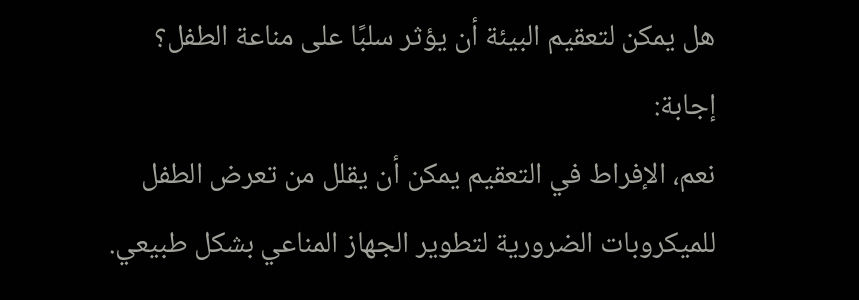هل يمكن لتعقيم البيئة أن يؤثر سلبًا على مناعة الطفل؟
إجابة:
نعم، الإفراط في التعقيم يمكن أن يقلل من تعرض الطفل للميكروبات الضرورية لتطوير الجهاز المناعي بشكل طبيعي.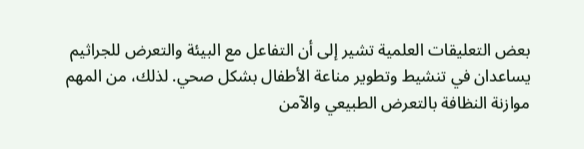بعض التعليقات العلمية تشير إلى أن التفاعل مع البيئة والتعرض للجراثيم يساعدان في تنشيط وتطوير مناعة الأطفال بشكل صحي. لذلك، من المهم موازنة النظافة بالتعرض الطبيعي والآمن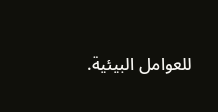للعوامل البيئية.